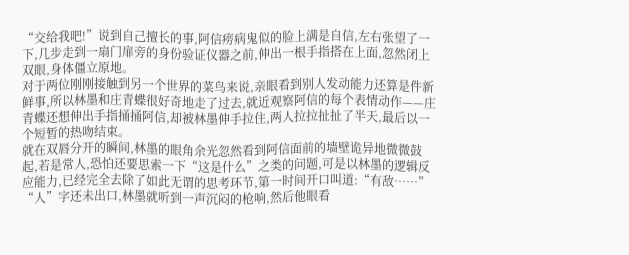“交给我吧!”说到自己擅长的事,阿信痨病鬼似的脸上满是自信,左右张望了一下,几步走到一扇门扉旁的身份验证仪器之前,伸出一根手指搭在上面,忽然闭上双眼,身体僵立原地。
对于两位刚刚接触到另一个世界的菜鸟来说,亲眼看到别人发动能力还算是件新鲜事,所以林墨和庄青蝶很好奇地走了过去,就近观察阿信的每个表情动作——庄青蝶还想伸出手指捅捅阿信,却被林墨伸手拉住,两人拉拉扯扯了半天,最后以一个短暂的热吻结束。
就在双唇分开的瞬间,林墨的眼角余光忽然看到阿信面前的墙壁诡异地微微鼓起,若是常人,恐怕还要思索一下“这是什么”之类的问题,可是以林墨的逻辑反应能力,已经完全去除了如此无谓的思考环节,第一时间开口叫道:“有敌……”
“人”字还未出口,林墨就听到一声沉闷的枪响,然后他眼看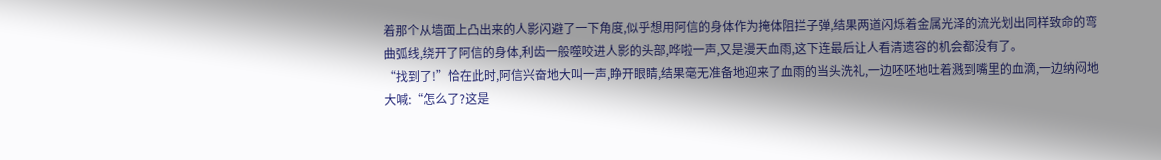着那个从墙面上凸出来的人影闪避了一下角度,似乎想用阿信的身体作为掩体阻拦子弹,结果两道闪烁着金属光泽的流光划出同样致命的弯曲弧线,绕开了阿信的身体,利齿一般噬咬进人影的头部,哗啦一声,又是漫天血雨,这下连最后让人看清遗容的机会都没有了。
“找到了!”恰在此时,阿信兴奋地大叫一声,睁开眼睛,结果毫无准备地迎来了血雨的当头洗礼,一边呸呸地吐着溅到嘴里的血滴,一边纳闷地大喊:“怎么了?这是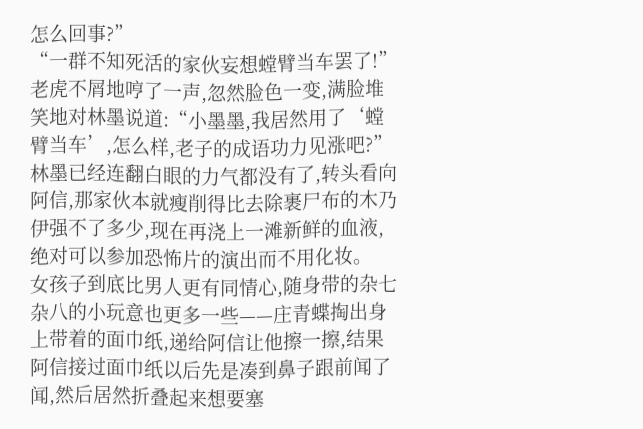怎么回事?”
“一群不知死活的家伙妄想螳臂当车罢了!”老虎不屑地哼了一声,忽然脸色一变,满脸堆笑地对林墨说道:“小墨墨,我居然用了‘螳臂当车’,怎么样,老子的成语功力见涨吧?”
林墨已经连翻白眼的力气都没有了,转头看向阿信,那家伙本就瘦削得比去除裹尸布的木乃伊强不了多少,现在再浇上一滩新鲜的血液,绝对可以参加恐怖片的演出而不用化妆。
女孩子到底比男人更有同情心,随身带的杂七杂八的小玩意也更多一些——庄青蝶掏出身上带着的面巾纸,递给阿信让他擦一擦,结果阿信接过面巾纸以后先是凑到鼻子跟前闻了闻,然后居然折叠起来想要塞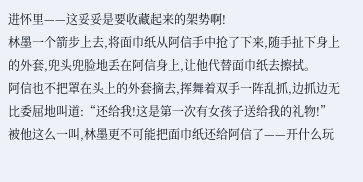进怀里——这妥妥是要收藏起来的架势啊!
林墨一个箭步上去,将面巾纸从阿信手中抢了下来,随手扯下身上的外套,兜头兜脸地丢在阿信身上,让他代替面巾纸去擦拭。
阿信也不把罩在头上的外套摘去,挥舞着双手一阵乱抓,边抓边无比委屈地叫道:“还给我!这是第一次有女孩子送给我的礼物!”
被他这么一叫,林墨更不可能把面巾纸还给阿信了——开什么玩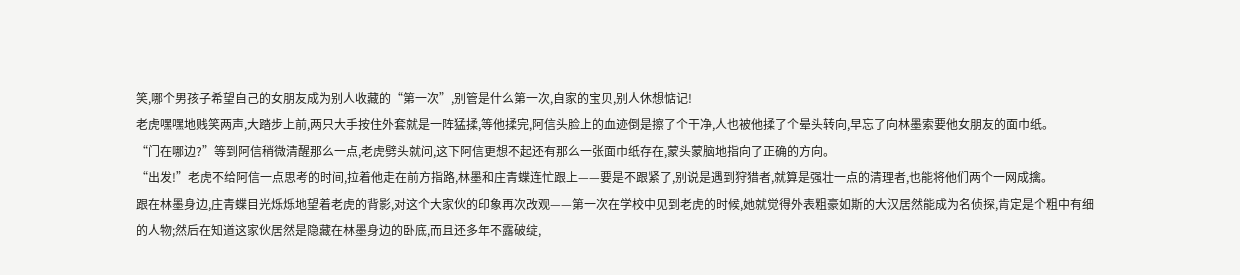笑,哪个男孩子希望自己的女朋友成为别人收藏的“第一次”,别管是什么第一次,自家的宝贝,别人休想惦记!
老虎嘿嘿地贱笑两声,大踏步上前,两只大手按住外套就是一阵猛揉,等他揉完,阿信头脸上的血迹倒是擦了个干净,人也被他揉了个晕头转向,早忘了向林墨索要他女朋友的面巾纸。
“门在哪边?”等到阿信稍微清醒那么一点,老虎劈头就问,这下阿信更想不起还有那么一张面巾纸存在,蒙头蒙脑地指向了正确的方向。
“出发!”老虎不给阿信一点思考的时间,拉着他走在前方指路,林墨和庄青蝶连忙跟上——要是不跟紧了,别说是遇到狩猎者,就算是强壮一点的清理者,也能将他们两个一网成擒。
跟在林墨身边,庄青蝶目光烁烁地望着老虎的背影,对这个大家伙的印象再次改观——第一次在学校中见到老虎的时候,她就觉得外表粗豪如斯的大汉居然能成为名侦探,肯定是个粗中有细的人物;然后在知道这家伙居然是隐藏在林墨身边的卧底,而且还多年不露破绽,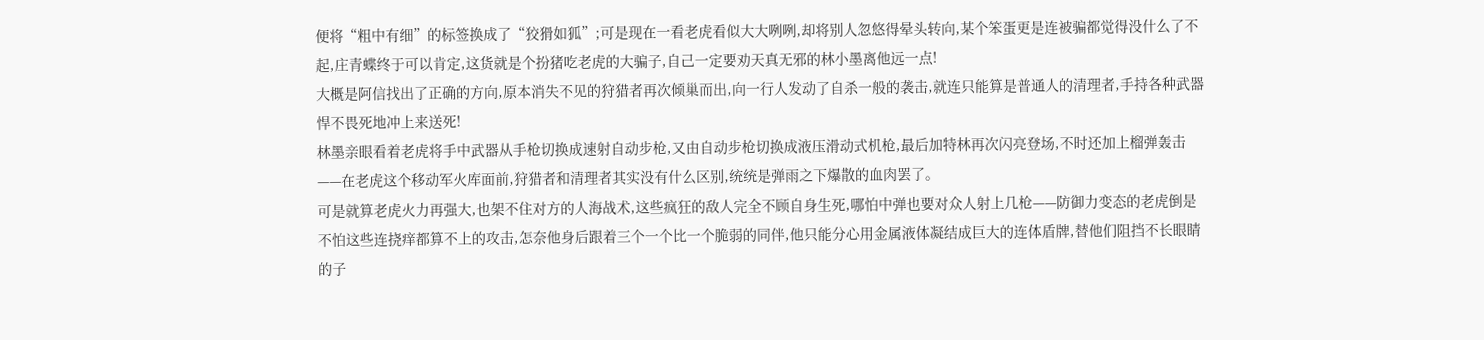便将“粗中有细”的标签换成了“狡猾如狐”;可是现在一看老虎看似大大咧咧,却将别人忽悠得晕头转向,某个笨蛋更是连被骗都觉得没什么了不起,庄青蝶终于可以肯定,这货就是个扮猪吃老虎的大骗子,自己一定要劝天真无邪的林小墨离他远一点!
大概是阿信找出了正确的方向,原本消失不见的狩猎者再次倾巢而出,向一行人发动了自杀一般的袭击,就连只能算是普通人的清理者,手持各种武器悍不畏死地冲上来送死!
林墨亲眼看着老虎将手中武器从手枪切换成速射自动步枪,又由自动步枪切换成液压滑动式机枪,最后加特林再次闪亮登场,不时还加上榴弹轰击——在老虎这个移动军火库面前,狩猎者和清理者其实没有什么区别,统统是弹雨之下爆散的血肉罢了。
可是就算老虎火力再强大,也架不住对方的人海战术,这些疯狂的敌人完全不顾自身生死,哪怕中弹也要对众人射上几枪——防御力变态的老虎倒是不怕这些连挠痒都算不上的攻击,怎奈他身后跟着三个一个比一个脆弱的同伴,他只能分心用金属液体凝结成巨大的连体盾牌,替他们阻挡不长眼睛的子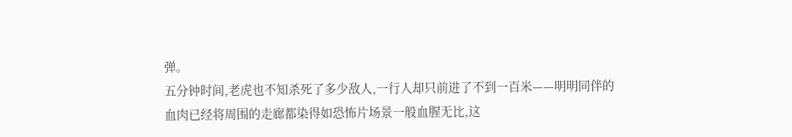弹。
五分钟时间,老虎也不知杀死了多少敌人,一行人却只前进了不到一百米——明明同伴的血肉已经将周围的走廊都染得如恐怖片场景一般血腥无比,这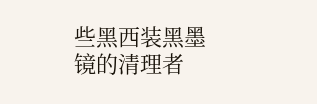些黑西装黑墨镜的清理者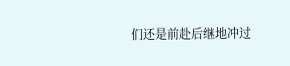们还是前赴后继地冲过